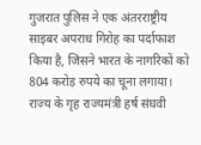गुजरात पुलिस ने एक अंतरराष्ट्रीय साइबर अपराध गिरोह का पर्दाफाश किया है, जिसने भारत के नागरिकों को 804 करोड़ रुपये का चूना लगाया। राज्य के गृह राज्यमंत्री हर्ष संघवी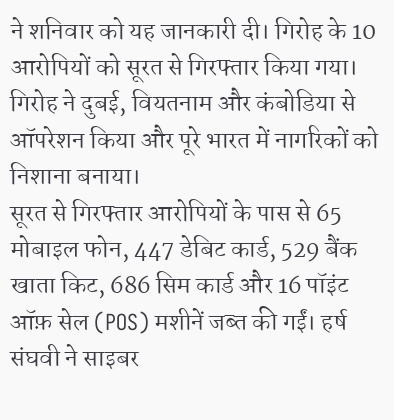ने शनिवार को यह जानकारी दी। गिरोह के 10 आरोपियों को सूरत से गिरफ्तार किया गया। गिरोह ने दुबई, वियतनाम और कंबोडिया से ऑपरेशन किया और पूरे भारत में नागरिकों को निशाना बनाया।
सूरत से गिरफ्तार आरोपियों के पास से 65 मोबाइल फोन, 447 डेबिट कार्ड, 529 बैंक खाता किट, 686 सिम कार्ड और 16 पॉइंट ऑफ़ सेल (POS) मशीनें जब्त की गईं। हर्ष संघवी ने साइबर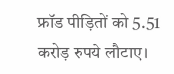फ्रॉड पीड़ितों को 5.51 करोड़ रुपये लौटाए।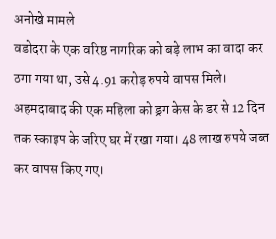अनोखे मामले
वडोदरा के एक वरिष्ठ नागरिक को बड़े लाभ का वादा कर ठगा गया था, उसे 4.91 करोड़ रुपये वापस मिले। अहमदाबाद की एक महिला को ड्रग केस के डर से 12 दिन तक स्काइप के जरिए घर में रखा गया। 48 लाख रुपये जब्त कर वापस किए गए।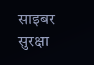साइबर सुरक्षा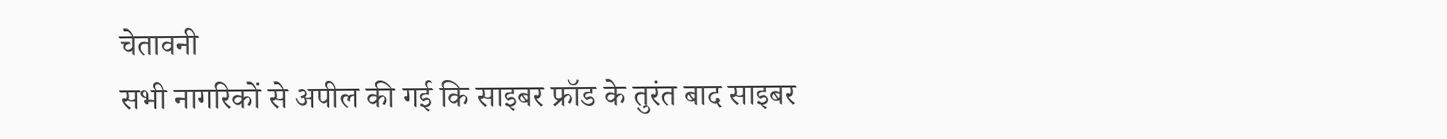चेतावनी
सभी नागरिकों से अपील की गई कि साइबर फ्रॉड के तुरंत बाद साइबर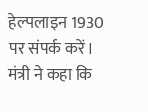हेल्पलाइन 1930 पर संपर्क करें। मंत्री ने कहा कि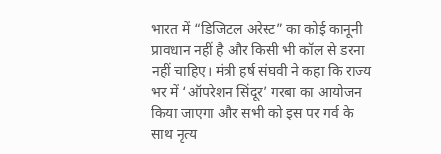भारत में “डिजिटल अरेस्ट” का कोई कानूनी प्रावधान नहीं है और किसी भी कॉल से डरना नहीं चाहिए। मंत्री हर्ष संघवी ने कहा कि राज्य भर में ‘ऑपरेशन सिंदूर’ गरबा का आयोजन किया जाएगा और सभी को इस पर गर्व के साथ नृत्य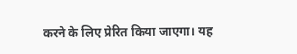करने के लिए प्रेरित किया जाएगा। यह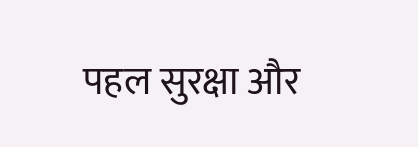पहल सुरक्षा और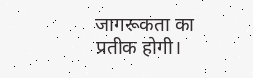जागरूकता का प्रतीक होगी।